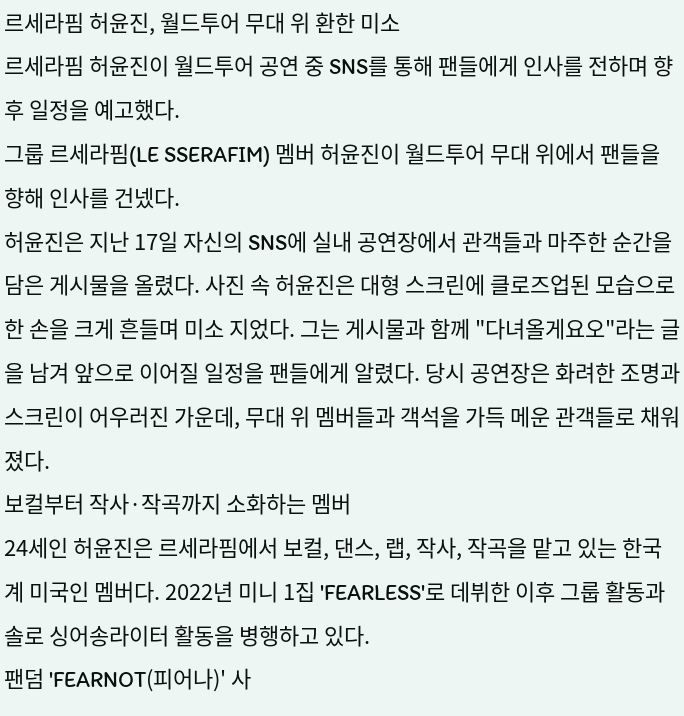르세라핌 허윤진, 월드투어 무대 위 환한 미소
르세라핌 허윤진이 월드투어 공연 중 SNS를 통해 팬들에게 인사를 전하며 향후 일정을 예고했다.
그룹 르세라핌(LE SSERAFIM) 멤버 허윤진이 월드투어 무대 위에서 팬들을 향해 인사를 건넸다.
허윤진은 지난 17일 자신의 SNS에 실내 공연장에서 관객들과 마주한 순간을 담은 게시물을 올렸다. 사진 속 허윤진은 대형 스크린에 클로즈업된 모습으로 한 손을 크게 흔들며 미소 지었다. 그는 게시물과 함께 "다녀올게요오"라는 글을 남겨 앞으로 이어질 일정을 팬들에게 알렸다. 당시 공연장은 화려한 조명과 스크린이 어우러진 가운데, 무대 위 멤버들과 객석을 가득 메운 관객들로 채워졌다.
보컬부터 작사·작곡까지 소화하는 멤버
24세인 허윤진은 르세라핌에서 보컬, 댄스, 랩, 작사, 작곡을 맡고 있는 한국계 미국인 멤버다. 2022년 미니 1집 'FEARLESS'로 데뷔한 이후 그룹 활동과 솔로 싱어송라이터 활동을 병행하고 있다.
팬덤 'FEARNOT(피어나)' 사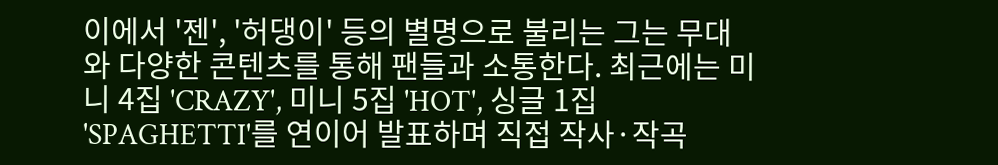이에서 '젠', '허댕이' 등의 별명으로 불리는 그는 무대와 다양한 콘텐츠를 통해 팬들과 소통한다. 최근에는 미니 4집 'CRAZY', 미니 5집 'HOT', 싱글 1집 'SPAGHETTI'를 연이어 발표하며 직접 작사·작곡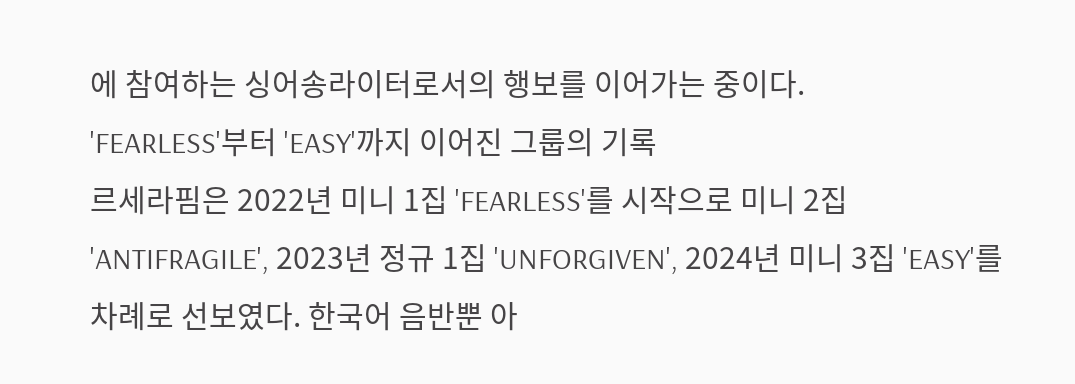에 참여하는 싱어송라이터로서의 행보를 이어가는 중이다.
'FEARLESS'부터 'EASY'까지 이어진 그룹의 기록
르세라핌은 2022년 미니 1집 'FEARLESS'를 시작으로 미니 2집 'ANTIFRAGILE', 2023년 정규 1집 'UNFORGIVEN', 2024년 미니 3집 'EASY'를 차례로 선보였다. 한국어 음반뿐 아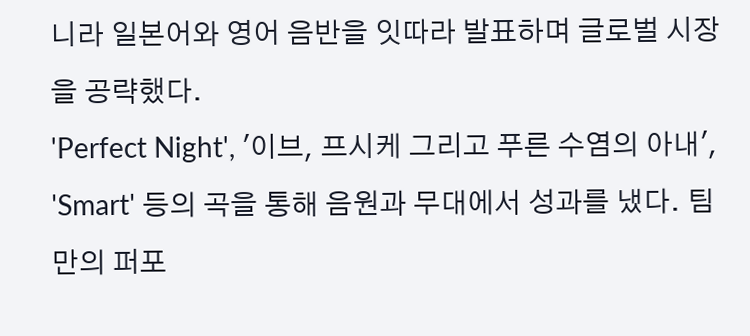니라 일본어와 영어 음반을 잇따라 발표하며 글로벌 시장을 공략했다.
'Perfect Night', '이브, 프시케 그리고 푸른 수염의 아내', 'Smart' 등의 곡을 통해 음원과 무대에서 성과를 냈다. 팀만의 퍼포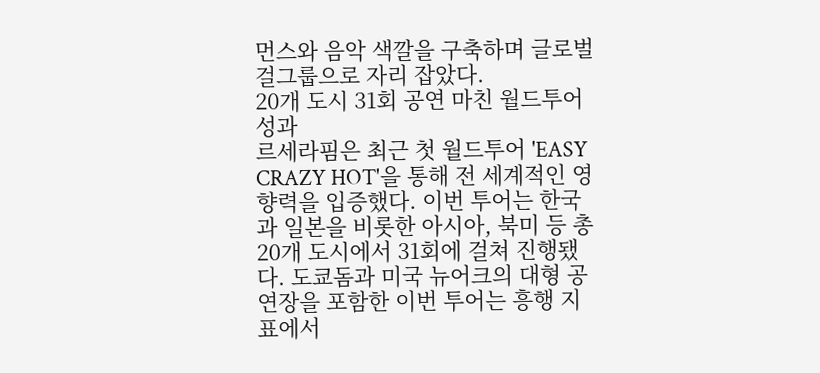먼스와 음악 색깔을 구축하며 글로벌 걸그룹으로 자리 잡았다.
20개 도시 31회 공연 마친 월드투어 성과
르세라핌은 최근 첫 월드투어 'EASY CRAZY HOT'을 통해 전 세계적인 영향력을 입증했다. 이번 투어는 한국과 일본을 비롯한 아시아, 북미 등 총 20개 도시에서 31회에 걸쳐 진행됐다. 도쿄돔과 미국 뉴어크의 대형 공연장을 포함한 이번 투어는 흥행 지표에서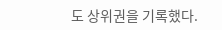도 상위권을 기록했다.